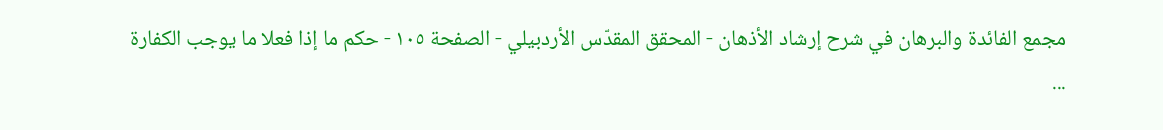مجمع الفائدة والبرهان في شرح إرشاد الأذهان - المحقق المقدّس الأردبيلي - الصفحة ١٠٥ - حكم ما إذا فعلا ما يوجب الكفارة
...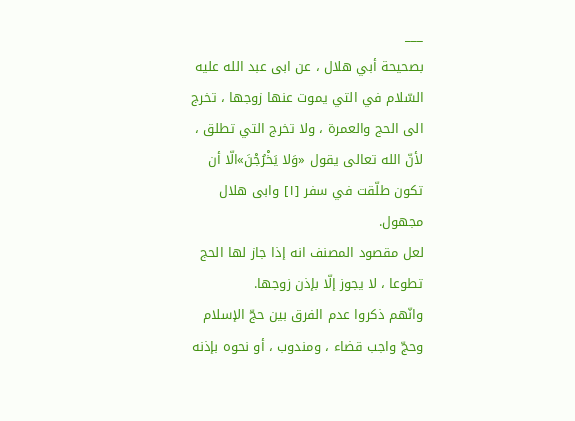___
بصحيحة أبي هلال ، عن ابى عبد الله عليه السّلام في التي يموت عنها زوجها ، تخرج الى الحج والعمرة ، ولا تخرج التي تطلق ، لأنّ الله تعالى يقول «وَلا يَخْرُجْنَ»الّا أن تكون طلّقت في سفر [١] وابى هلال مجهول.
لعل مقصود المصنف انه إذا جاز لها الحج تطوعا ، لا يجوز إلّا بإذن زوجها.
وانّهم ذكروا عدم الفرق بين حجّ الإسلام وحجّ واجب قضاء ، ومندوب ، أو نحوه بإذنه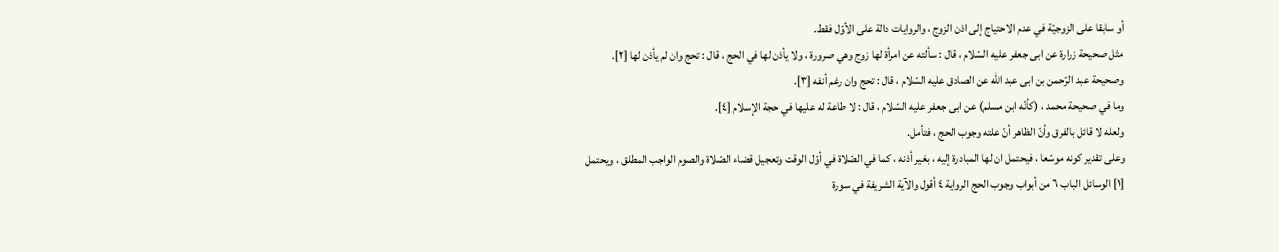أو سابقا على الزوجيّة في عدم الاحتياج إلى اذن الزوج ، والروايات دالة على الأوّل فقط.
مثل صحيحة زرارة عن ابى جعفر عليه السّلام ، قال : سألته عن امرأة لها زوج وهي صرورة ، ولا يأذن لها في الحج ، قال : تحج وان لم يأذن لها [٢].
وصحيحة عبد الرّحمن بن ابى عبد الله عن الصادق عليه السّلام ، قال : تحج وان رغم أنفه [٣].
وما في صحيحة محمد ، (كأنّه ابن مسلم) عن ابى جعفر عليه السّلام ، قال : لا طاعة له عليها في حجة الإسلام [٤].
ولعله لا قائل بالفرق وأنّ الظاهر أنّ علته وجوب الحج ، فتأمل.
وعلى تقدير كونه موسّعا ، فيحتمل ان لها المبادرة إليه ، بغير أذنه ، كما في الصّلاة في أوّل الوقت وتعجيل قضاء الصّلاة والصوم الواجب المطلق ، ويحتمل
[١] الوسائل الباب ٦ من أبواب وجوب الحج الرواية ٤ أقول والآية الشريفة في سورة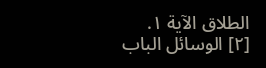الطلاق الآية ١.
[٢] الوسائل الباب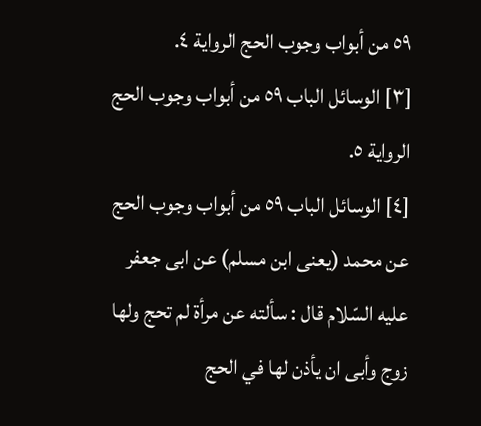٥٩ من أبواب وجوب الحج الرواية ٤.
[٣] الوسائل الباب ٥٩ من أبواب وجوب الحج الرواية ٥.
[٤] الوسائل الباب ٥٩ من أبواب وجوب الحج عن محمد (يعنى ابن مسلم) عن ابى جعفر عليه السّلام قال : سألته عن مرأة لم تحج ولها زوج وأبى ان يأذن لها في الحج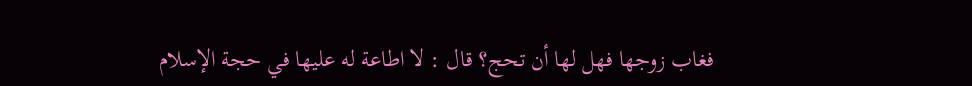فغاب زوجها فهل لها أن تحج؟ قال : لا اطاعة له عليها في حجة الإسلام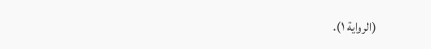(الرواية ١).